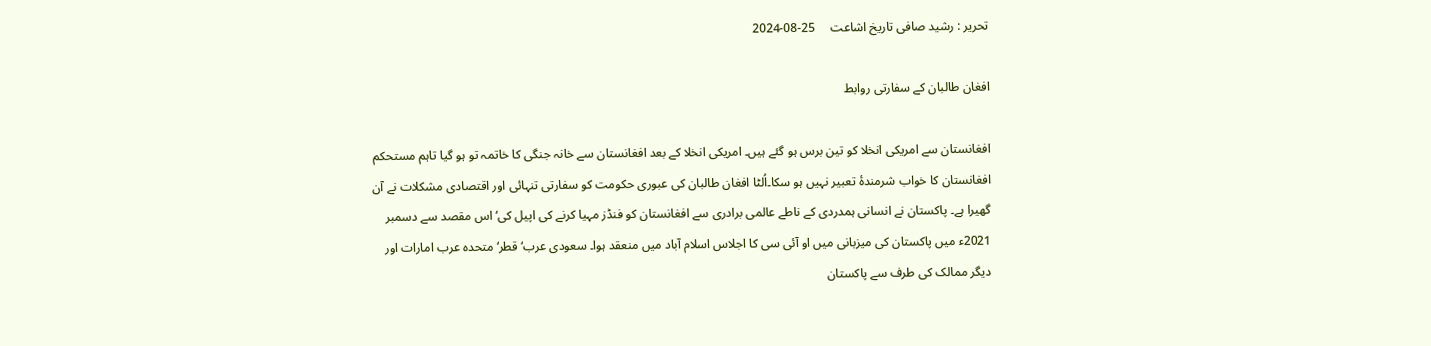تحریر : رشید صافی تاریخ اشاعت     25-08-2024

افغان طالبان کے سفارتی روابط

افغانستان سے امریکی انخلا کو تین برس ہو گئے ہیں۔ امریکی انخلا کے بعد افغانستان سے خانہ جنگی کا خاتمہ تو ہو گیا تاہم مستحکم افغانستان کا خواب شرمندۂ تعبیر نہیں ہو سکا۔اُلٹا افغان طالبان کی عبوری حکومت کو سفارتی تنہائی اور اقتصادی مشکلات نے آن گھیرا ہے۔ پاکستان نے انسانی ہمدردی کے ناطے عالمی برادری سے افغانستان کو فنڈز مہیا کرنے کی اپیل کی‘ اس مقصد سے دسمبر 2021ء میں پاکستان کی میزبانی میں او آئی سی کا اجلاس اسلام آباد میں منعقد ہوا۔ سعودی عرب‘ قطر‘ متحدہ عرب امارات اور دیگر ممالک کی طرف سے پاکستان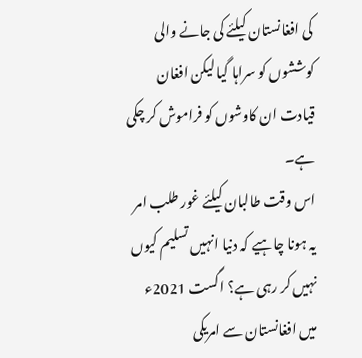کی افغانستان کیلئے کی جانے والی کوششوں کو سراہا گیا لیکن افغان قیادت ان کاوشوں کو فراموش کر چکی ہے۔
اس وقت طالبان کیلئے غور طلب امر یہ ہونا چاہیے کہ دنیا انہیں تسلیم کیوں نہیں کر رہی ہے؟ اگست 2021ء میں افغانستان سے امریکی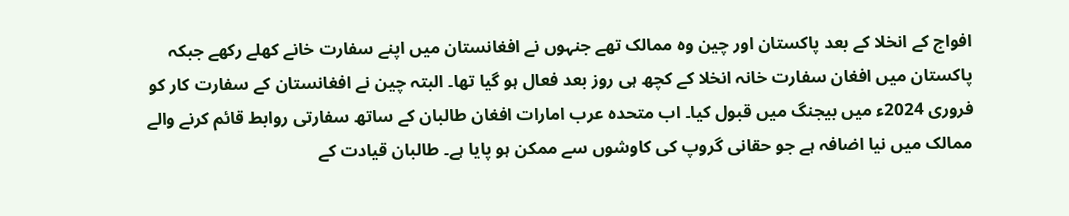افواج کے انخلا کے بعد پاکستان اور چین وہ ممالک تھے جنہوں نے افغانستان میں اپنے سفارت خانے کھلے رکھے جبکہ پاکستان میں افغان سفارت خانہ انخلا کے کچھ ہی روز بعد فعال ہو گیا تھا۔ البتہ چین نے افغانستان کے سفارت کار کو فروری 2024ء میں بیجنگ میں قبول کیا۔ اب متحدہ عرب امارات افغان طالبان کے ساتھ سفارتی روابط قائم کرنے والے ممالک میں نیا اضافہ ہے جو حقانی گروپ کی کاوشوں سے ممکن ہو پایا ہے۔ طالبان قیادت کے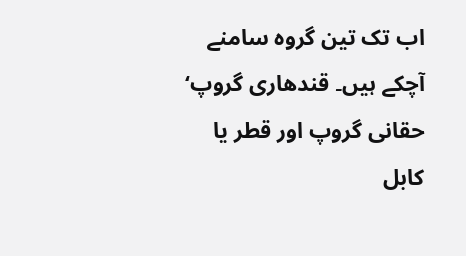اب تک تین گروہ سامنے آچکے ہیں۔ قندھاری گروپ‘ حقانی گروپ اور قطر یا کابل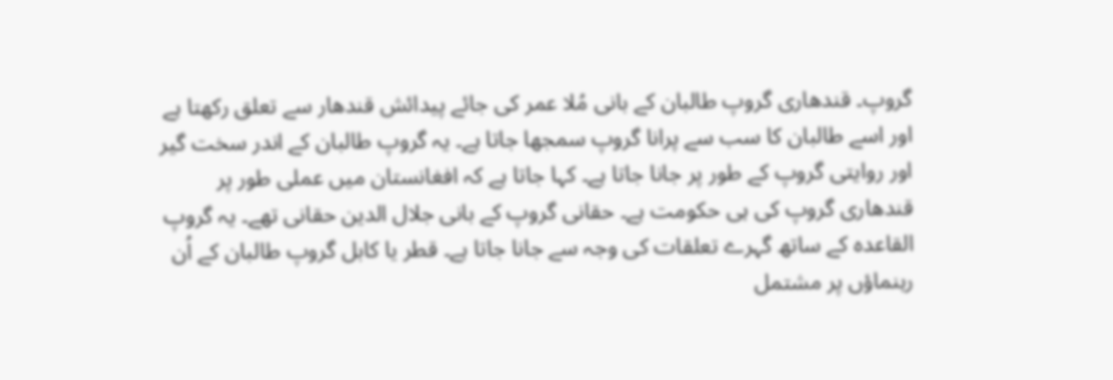گروپ۔ قندھاری گروپ طالبان کے بانی مُلا عمر کی جائے پیدائش قندھار سے تعلق رکھتا ہے اور اسے طالبان کا سب سے پرانا گروپ سمجھا جاتا ہے۔ یہ گروپ طالبان کے اندر سخت گیر اور روایتی گروپ کے طور پر جانا جاتا ہے۔ کہا جاتا ہے کہ افغانستان میں عملی طور پر قندھاری گروپ کی ہی حکومت ہے۔ حقانی گروپ کے بانی جلال الدین حقانی تھے۔ یہ گروپ القاعدہ کے ساتھ گہرے تعلقات کی وجہ سے جانا جاتا ہے۔ قطر یا کابل گروپ طالبان کے اُن رہنماؤں پر مشتمل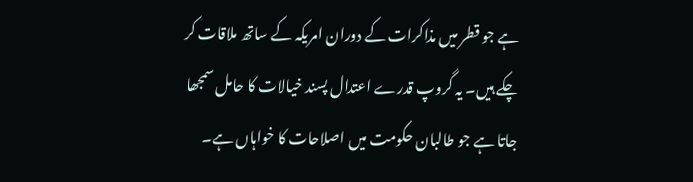ہے جو قطر میں مذاکرات کے دوران امریکہ کے ساتھ ملاقات کر چکے ہیں۔ یہ گروپ قدرے اعتدال پسند خیالات کا حامل سمجھا جاتا ہے جو طالبان حکومت میں اصلاحات کا خواہاں ہے۔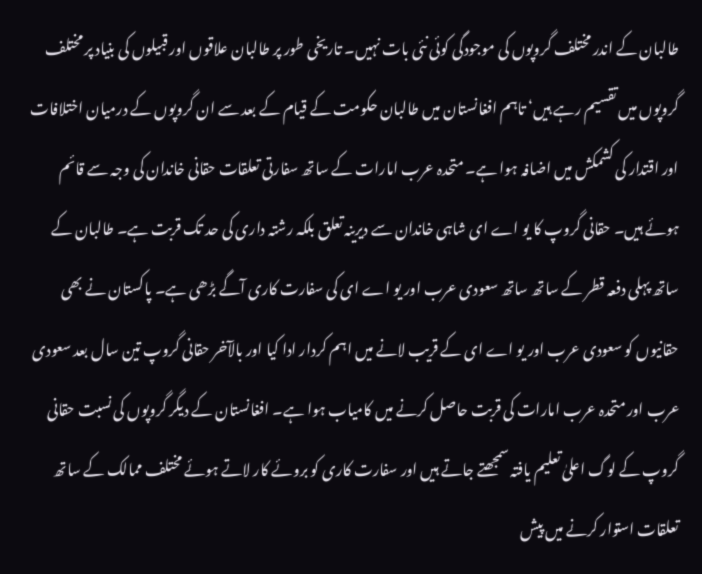طالبان کے اندر مختلف گروپوں کی موجودگی کوئی نئی بات نہیں۔ تاریخی طور پر طالبان علاقوں اور قبیلوں کی بنیاد پر مختلف گروپوں میں تقسیم رہے ہیں‘ تاہم افغانستان میں طالبان حکومت کے قیام کے بعد سے ان گروپوں کے درمیان اختلافات اور اقتدار کی کشمکش میں اضافہ ہوا ہے۔ متحدہ عرب امارات کے ساتھ سفارتی تعلقات حقانی خاندان کی وجہ سے قائم ہوئے ہیں۔ حقانی گروپ کا یو اے ای شاہی خاندان سے دیرینہ تعلق بلکہ رشتہ داری کی حد تک قربت ہے۔ طالبان کے ساتھ پہلی دفعہ قطر کے ساتھ ساتھ سعودی عرب اور یو اے ای کی سفارت کاری آگے بڑھی ہے۔ پاکستان نے بھی حقانیوں کو سعودی عرب اور یو اے ای کے قریب لانے میں اہم کردار ادا کیا اور بالآخر حقانی گروپ تین سال بعد سعودی عرب اور متحدہ عرب امارات کی قربت حاصل کرنے میں کامیاب ہوا ہے۔ افغانستان کے دیگر گروپوں کی نسبت حقانی گروپ کے لوگ اعلیٰ تعلیم یافتہ سمجھتے جاتے ہیں اور سفارت کاری کو بروئے کار لاتے ہوئے مختلف ممالک کے ساتھ تعلقات استوار کرنے میں پیش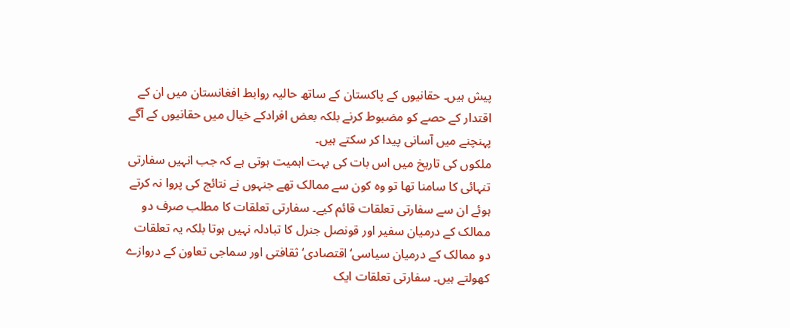پیش ہیں۔ حقانیوں کے پاکستان کے ساتھ حالیہ روابط افغانستان میں ان کے اقتدار کے حصے کو مضبوط کرنے بلکہ بعض افرادکے خیال میں حقانیوں کے آگے پہنچنے میں آسانی پیدا کر سکتے ہیں۔
ملکوں کی تاریخ میں اس بات کی بہت اہمیت ہوتی ہے کہ جب انہیں سفارتی تنہائی کا سامنا تھا تو وہ کون سے ممالک تھے جنہوں نے نتائج کی پروا نہ کرتے ہوئے ان سے سفارتی تعلقات قائم کیے۔ سفارتی تعلقات کا مطلب صرف دو ممالک کے درمیان سفیر اور قونصل جنرل کا تبادلہ نہیں ہوتا بلکہ یہ تعلقات دو ممالک کے درمیان سیاسی‘ اقتصادی‘ ثقافتی اور سماجی تعاون کے دروازے کھولتے ہیں۔ سفارتی تعلقات ایک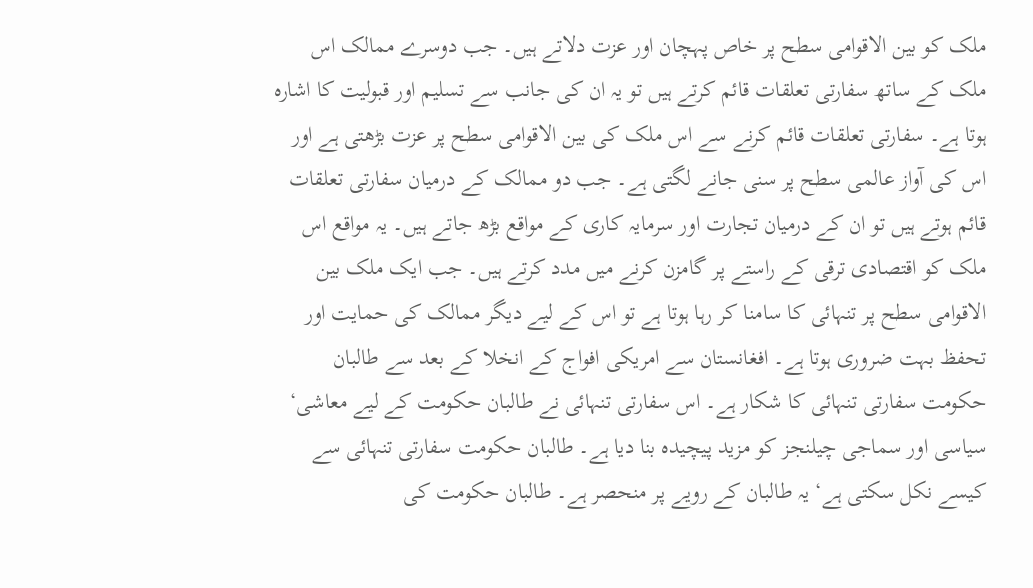ملک کو بین الاقوامی سطح پر خاص پہچان اور عزت دلاتے ہیں۔ جب دوسرے ممالک اس ملک کے ساتھ سفارتی تعلقات قائم کرتے ہیں تو یہ ان کی جانب سے تسلیم اور قبولیت کا اشارہ ہوتا ہے۔ سفارتی تعلقات قائم کرنے سے اس ملک کی بین الاقوامی سطح پر عزت بڑھتی ہے اور اس کی آواز عالمی سطح پر سنی جانے لگتی ہے۔ جب دو ممالک کے درمیان سفارتی تعلقات قائم ہوتے ہیں تو ان کے درمیان تجارت اور سرمایہ کاری کے مواقع بڑھ جاتے ہیں۔ یہ مواقع اس ملک کو اقتصادی ترقی کے راستے پر گامزن کرنے میں مدد کرتے ہیں۔ جب ایک ملک بین الاقوامی سطح پر تنہائی کا سامنا کر رہا ہوتا ہے تو اس کے لیے دیگر ممالک کی حمایت اور تحفظ بہت ضروری ہوتا ہے۔ افغانستان سے امریکی افواج کے انخلا کے بعد سے طالبان حکومت سفارتی تنہائی کا شکار ہے۔ اس سفارتی تنہائی نے طالبان حکومت کے لیے معاشی‘ سیاسی اور سماجی چیلنجز کو مزید پیچیدہ بنا دیا ہے۔ طالبان حکومت سفارتی تنہائی سے کیسے نکل سکتی ہے‘ یہ طالبان کے رویے پر منحصر ہے۔ طالبان حکومت کی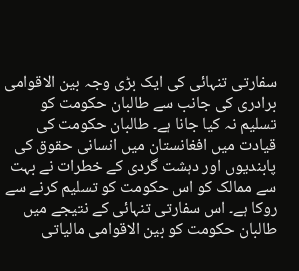سفارتی تنہائی کی ایک بڑی وجہ بین الاقوامی برادری کی جانب سے طالبان حکومت کو تسلیم نہ کیا جانا ہے۔ طالبان حکومت کی قیادت میں افغانستان میں انسانی حقوق کی پابندیوں اور دہشت گردی کے خطرات نے بہت سے ممالک کو اس حکومت کو تسلیم کرنے سے روکا ہے۔ اس سفارتی تنہائی کے نتیجے میں طالبان حکومت کو بین الاقوامی مالیاتی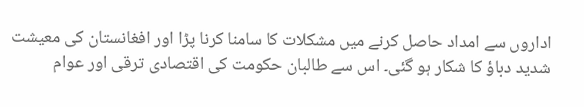اداروں سے امداد حاصل کرنے میں مشکلات کا سامنا کرنا پڑا اور افغانستان کی معیشت شدید دباؤ کا شکار ہو گئی۔ اس سے طالبان حکومت کی اقتصادی ترقی اور عوام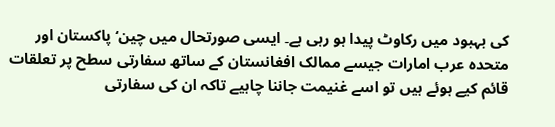کی بہبود میں رکاوٹ پیدا ہو رہی ہے۔ ایسی صورتحال میں چین‘ پاکستان اور متحدہ عرب امارات جیسے ممالک افغانستان کے ساتھ سفارتی سطح پر تعلقات قائم کیے ہوئے ہیں تو اسے غنیمت جاننا چاہیے تاکہ ان کی سفارتی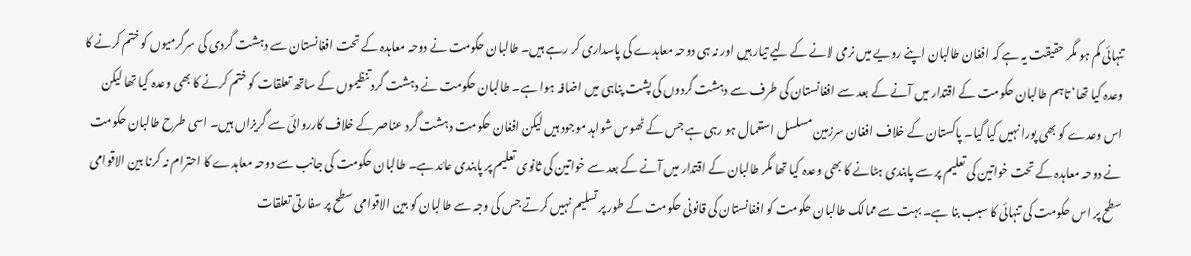تنہائی کم ہو مگر حقیقت یہ ہے کہ افغان طالبان اپنے رویے میں نرمی لانے کے لیے تیار ہیں اور نہ ہی دوحہ معاہدے کی پاسداری کر رہے ہیں۔ طالبان حکومت نے دوحہ معاہدہ کے تحت افغانستان سے دہشت گردی کی سرگرمیوں کو ختم کرنے کا وعدہ کیا تھا‘ تاہم طالبان حکومت کے اقتدار میں آنے کے بعد سے افغانستان کی طرف سے دہشت گردوں کی پشت پناہی میں اضافہ ہوا ہے۔ طالبان حکومت نے دہشت گرد تنظیموں کے ساتھ تعلقات کو ختم کرنے کا بھی وعدہ کیا تھا لیکن اس وعدے کو بھی پورا نہیں کیا گیا۔ پاکستان کے خلاف افغان سرزمین مسلسل استعمال ہو رہی ہے جس کے ٹھوس شواہد موجود ہیں لیکن افغان حکومت دہشت گرد عناصر کے خلاف کارروائی سے گریزاں ہیں۔ اسی طرح طالبان حکومت نے دوحہ معاہدہ کے تحت خواتین کی تعلیم پر سے پابندی ہٹانے کا بھی وعدہ کیا تھا مگر طالبان کے اقتدار میں آنے کے بعد سے خواتین کی ثانوی تعلیم پر پابندی عائد ہے۔ طالبان حکومت کی جانب سے دوحہ معاہدے کا احترام نہ کرنا بین الاقوامی سطح پر اس حکومت کی تنہائی کا سبب بنا ہے۔ بہت سے ممالک طالبان حکومت کو افغانستان کی قانونی حکومت کے طور پر تسلیم نہیں کرتے جس کی وجہ سے طالبان کو بین الاقوامی سطح پر سفارتی تعلقات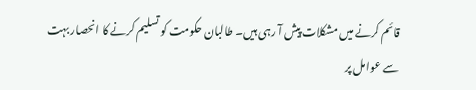قائم کرنے میں مشکلات پیش آ رہی ہیں۔ طالبان حکومت کو تسلیم کرنے کا انحصار بہت سے عوامل پر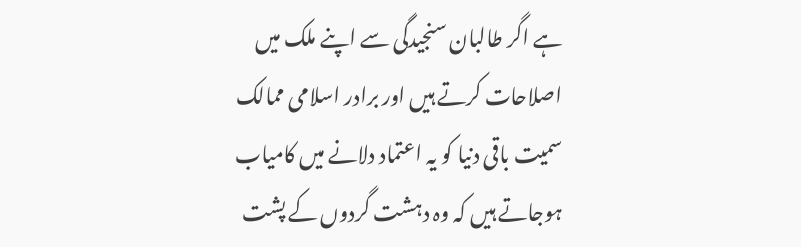ہے اگر طالبان سنجیدگی سے اپنے ملک میں اصلاحات کرتے ہیں اور برادر اسلامی ممالک سمیت باقی دنیا کو یہ اعتماد دلانے میں کامیاب ہوجاتے ہیں کہ وہ دہشت گردوں کے پشت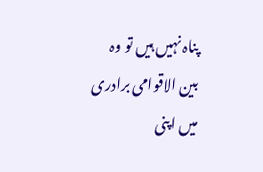پناہ نہیں ہیں تو وہ بین الاقوامی برادری میں اپنی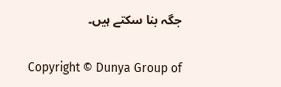جگہ بنا سکتے ہیں۔

Copyright © Dunya Group of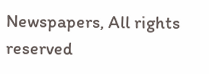Newspapers, All rights reserved